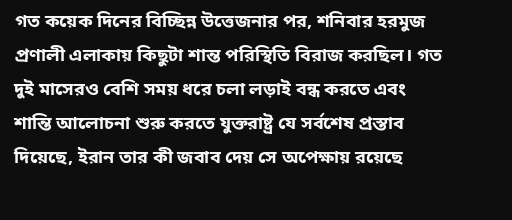গত কয়েক দিনের বিচ্ছিন্ন উত্তেজনার পর, শনিবার হরমুজ প্রণালী এলাকায় কিছুটা শান্ত পরিস্থিতি বিরাজ করছিল। গত দুই মাসেরও বেশি সময় ধরে চলা লড়াই বন্ধ করতে এবং শান্তি আলোচনা শুরু করতে যুক্তরাষ্ট্র যে সর্বশেষ প্রস্তাব দিয়েছে, ইরান তার কী জবাব দেয় সে অপেক্ষায় রয়েছে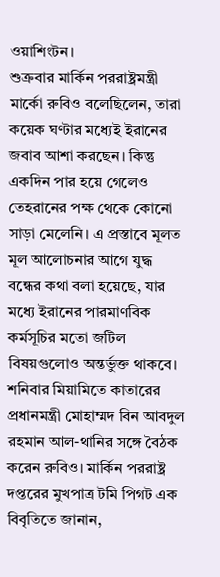ওয়াশিংটন।
শুক্রবার মার্কিন পররাষ্ট্রমন্ত্রী মার্কো রুবিও বলেছিলেন, তারা কয়েক ঘণ্টার মধ্যেই ইরানের জবাব আশা করছেন। কিন্তু একদিন পার হয়ে গেলেও তেহরানের পক্ষ থেকে কোনো সাড়া মেলেনি। এ প্রস্তাবে মূলত মূল আলোচনার আগে যুদ্ধ বন্ধের কথা বলা হয়েছে, যার মধ্যে ইরানের পারমাণবিক কর্মসূচির মতো জটিল বিষয়গুলোও অন্তর্ভুক্ত থাকবে।
শনিবার মিয়ামিতে কাতারের প্রধানমন্ত্রী মোহাম্মদ বিন আবদুল রহমান আল-থানির সঙ্গে বৈঠক করেন রুবিও। মার্কিন পররাষ্ট্র দপ্তরের মুখপাত্র টমি পিগট এক বিবৃতিতে জানান,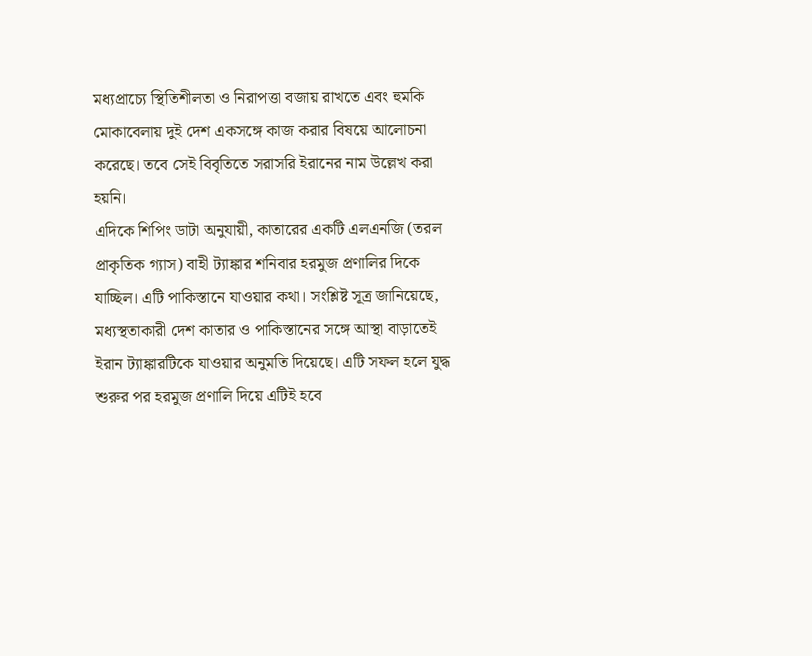মধ্যপ্রাচ্যে স্থিতিশীলতা ও নিরাপত্তা বজায় রাখতে এবং হুমকি মোকাবেলায় দুই দেশ একসঙ্গে কাজ করার বিষয়ে আলোচনা করেছে। তবে সেই বিবৃতিতে সরাসরি ইরানের নাম উল্লেখ করা হয়নি।
এদিকে শিপিং ডাটা অনুযায়ী, কাতারের একটি এলএনজি (তরল প্রাকৃতিক গ্যাস) বাহী ট্যাঙ্কার শনিবার হরমুজ প্রণালির দিকে যাচ্ছিল। এটি পাকিস্তানে যাওয়ার কথা। সংশ্লিষ্ট সূত্র জানিয়েছে, মধ্যস্থতাকারী দেশ কাতার ও পাকিস্তানের সঙ্গে আস্থা বাড়াতেই ইরান ট্যাঙ্কারটিকে যাওয়ার অনুমতি দিয়েছে। এটি সফল হলে যুদ্ধ শুরুর পর হরমুজ প্রণালি দিয়ে এটিই হবে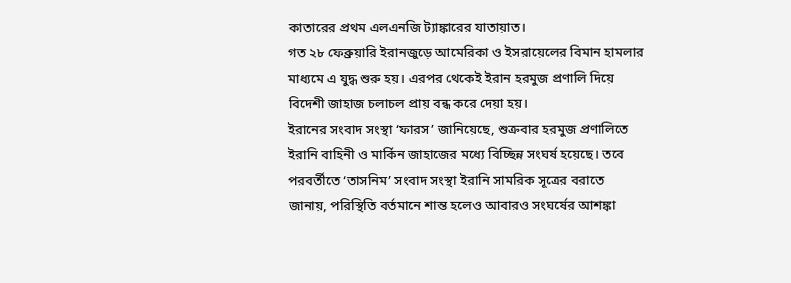কাতারের প্রথম এলএনজি ট্যাঙ্কারের যাতায়াত।
গত ২৮ ফেব্রুয়ারি ইরানজুড়ে আমেরিকা ও ইসরায়েলের বিমান হামলার মাধ্যমে এ যুদ্ধ শুরু হয়। এরপর থেকেই ইরান হরমুজ প্রণালি দিয়ে বিদেশী জাহাজ চলাচল প্রায় বন্ধ করে দেয়া হয়।
ইরানের সংবাদ সংস্থা ‘ফারস’ জানিয়েছে, শুক্রবার হরমুজ প্রণালিতে ইরানি বাহিনী ও মার্কিন জাহাজের মধ্যে বিচ্ছিন্ন সংঘর্ষ হয়েছে। তবে পরবর্তীতে ‘তাসনিম’ সংবাদ সংস্থা ইরানি সামরিক সূত্রের বরাতে জানায়, পরিস্থিতি বর্তমানে শান্ত হলেও আবারও সংঘর্ষের আশঙ্কা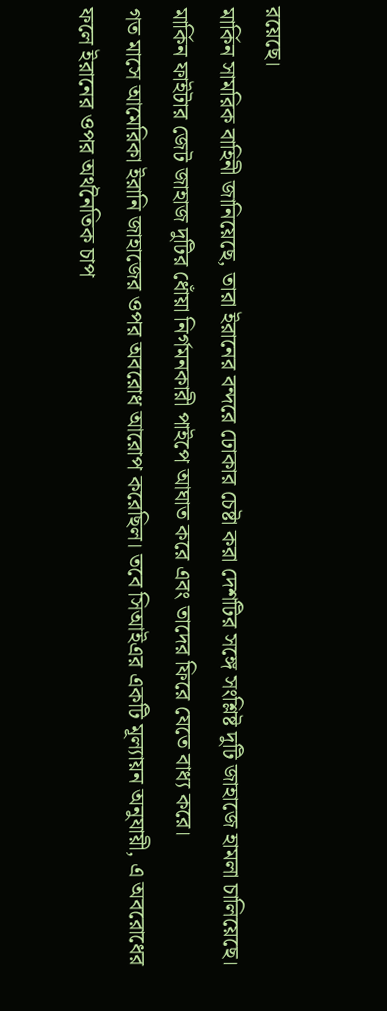রয়েছে।
মার্কিন সামরিক বাহিনী জানিয়েছে, তারা ইরানের বন্দরে ঢোকার চেষ্টা করা দেশটির সঙ্গে সংশ্লিষ্ট দুটি জাহাজে হামলা চালিয়েছে। মার্কিন ফাইটার জেট জাহাজ দুটির ধোঁয়া নির্গমনকারী পাইপে আঘাত করে এবং তাদের ফিরে যেতে বাধ্য করে।
গত মাসে আমেরিকা ইরানি জাহাজের ওপর অবরোধ আরোপ করেছিল। তবে সিআইএর একটি মূল্যায়ন অনুযায়ী, এ অবরোধের ফলে ইরানের ওপর অর্থনৈতিক চাপ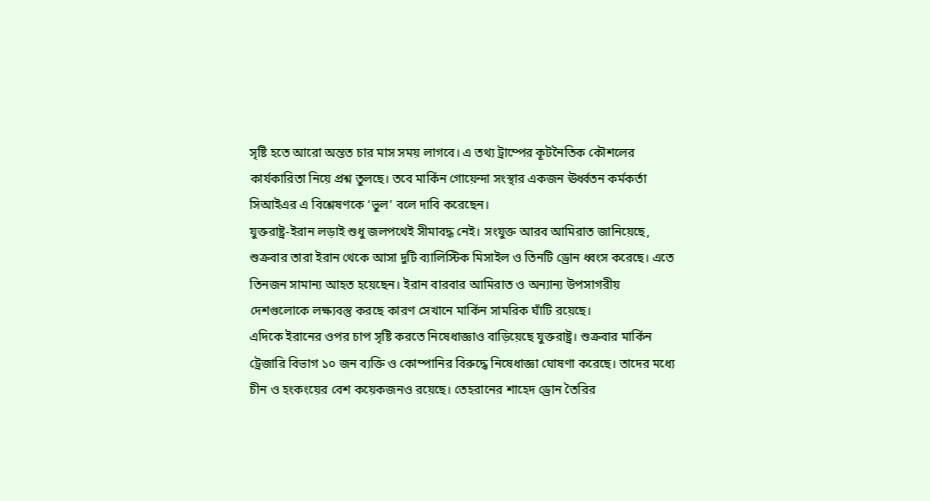সৃষ্টি হতে আরো অন্তত চার মাস সময় লাগবে। এ তথ্য ট্রাম্পের কূটনৈতিক কৌশলের কার্যকারিতা নিয়ে প্রশ্ন তুলছে। তবে মার্কিন গোয়েন্দা সংস্থার একজন ঊর্ধ্বতন কর্মকর্তা সিআইএর এ বিশ্লেষণকে ‘ভুল’ বলে দাবি করেছেন।
যুক্তরাষ্ট্র-ইরান লড়াই শুধু জলপথেই সীমাবদ্ধ নেই। সংযুক্ত আরব আমিরাত জানিয়েছে, শুক্রবার তারা ইরান থেকে আসা দুটি ব্যালিস্টিক মিসাইল ও তিনটি ড্রোন ধ্বংস করেছে। এতে তিনজন সামান্য আহত হয়েছেন। ইরান বারবার আমিরাত ও অন্যান্য উপসাগরীয় দেশগুলোকে লক্ষ্যবস্তু করছে কারণ সেখানে মার্কিন সামরিক ঘাঁটি রয়েছে।
এদিকে ইরানের ওপর চাপ সৃষ্টি করতে নিষেধাজ্ঞাও বাড়িয়েছে যুক্তরাষ্ট্র। শুক্রবার মার্কিন ট্রেজারি বিভাগ ১০ জন ব্যক্তি ও কোম্পানির বিরুদ্ধে নিষেধাজ্ঞা ঘোষণা করেছে। তাদের মধ্যে চীন ও হংকংয়ের বেশ কয়েকজনও রয়েছে। তেহরানের শাহেদ ড্রোন তৈরির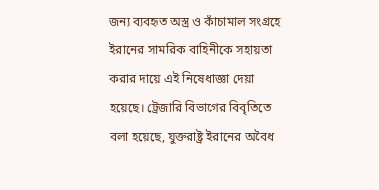জন্য ব্যবহৃত অস্ত্র ও কাঁচামাল সংগ্রহে ইরানের সামরিক বাহিনীকে সহায়তা করার দায়ে এই নিষেধাজ্ঞা দেয়া হয়েছে। ট্রেজারি বিভাগের বিবৃতিতে বলা হয়েছে, যুক্তরাষ্ট্র ইরানের অবৈধ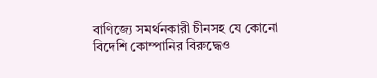বাণিজ্যে সমর্থনকারী চীনসহ যে কোনো বিদেশি কোম্পানির বিরুদ্ধেও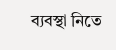ব্যবস্থা নিতে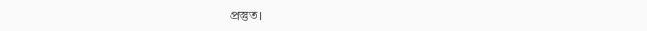প্রস্তুত।